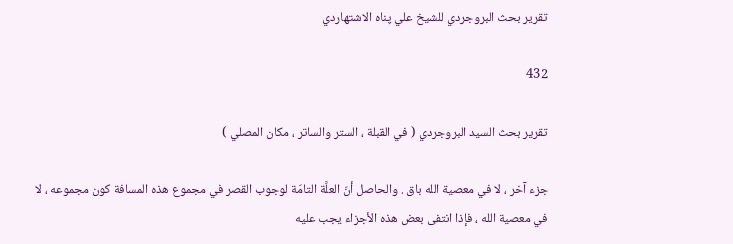تقرير بحث البروجردي للشيخ علي پناه الاشتهاردي

432

تقرير بحث السيد البروجردي ( في القبلة ، الستر والساتر ، مكان المصلي )

جزء آخر ، لا في معصية الله باق . والحاصل أنّ العلَّة التامّة لوجوب القصر في مجموع هذه المسافة كون مجموعه ، لا في معصية الله ، فإذا انتفى بعض هذه الأجزاء يجب عليه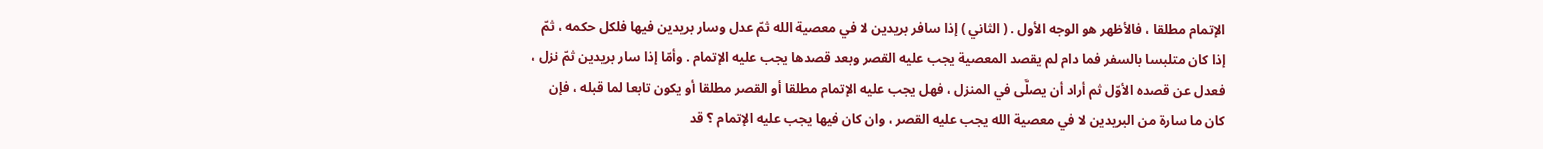الإتمام مطلقا ، فالأظهر هو الوجه الأول . ( الثاني ) إذا سافر بريدين لا في معصية الله ثمّ عدل وسار بريدين فيها فلكل حكمه ، ثمّ إذا كان متلبسا بالسفر فما دام لم يقصد المعصية يجب عليه القصر وبعد قصدها يجب عليه الإتمام . وأمّا إذا سار بريدين ثمّ نزل ، فعدل عن قصده الأوّل ثم أراد أن يصلَّى في المنزل ، فهل يجب عليه الإتمام مطلقا أو القصر مطلقا أو يكون تابعا لما قبله ، فإن كان ما سارة من البريدين لا في معصية الله يجب عليه القصر ، وان كان فيها يجب عليه الإتمام ؟ قد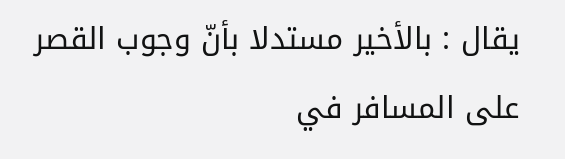يقال : بالأخير مستدلا بأنّ وجوب القصر على المسافر في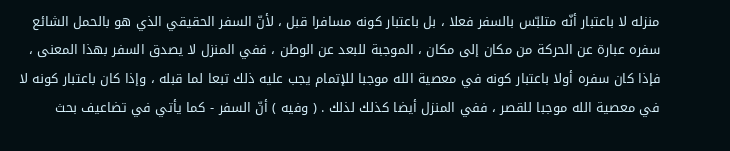منزله لا باعتبار أنّه متلبّس بالسفر فعلا ، بل باعتبار كونه مسافرا قبل ، لأنّ السفر الحقيقي الذي هو بالحمل الشائع سفره عبارة عن الحركة من مكان إلى مكان ، الموجبة للبعد عن الوطن ، ففي المنزل لا يصدق السفر بهذا المعنى ، فإذا كان سفره أولا باعتبار كونه في معصية الله موجبا للإتمام يجب عليه ذلك تبعا لما قبله ، وإذا كان باعتبار كونه لا في معصية الله موجبا للقصر ، ففي المنزل أيضا كذلك لذلك . ( وفيه ) أنّ السفر - كما يأتي في تضاعيف بحث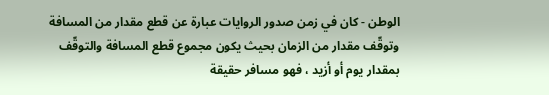الوطن - كان في زمن صدور الروايات عبارة عن قطع مقدار من المسافة وتوقّف مقدار من الزمان بحيث يكون مجموع قطع المسافة والتوقّف بمقدار يوم أو أزيد ، فهو مسافر حقيقة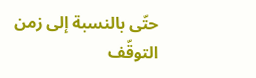حتّى بالنسبة إلى زمن التوقّف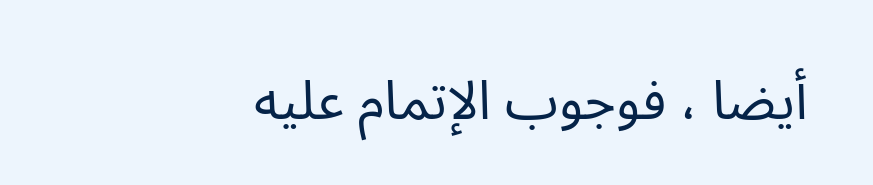أيضا ، فوجوب الإتمام عليه